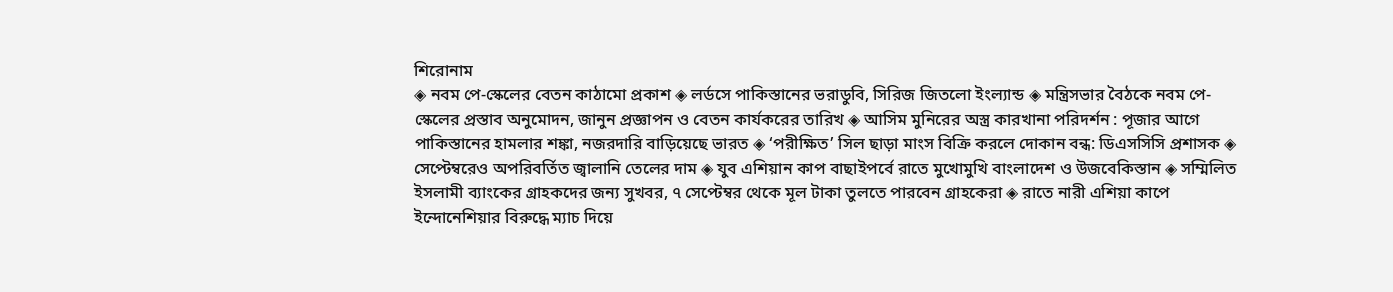শিরোনাম
◈ নবম পে-স্কেলের বেতন কাঠামো প্রকাশ ◈ লর্ডসে পাকিস্তানের ভরাডুবি, সি‌রিজ জিত‌লো ইংল‌্যান্ড ◈ মন্ত্রিসভার বৈঠকে নবম পে-স্কেলের প্রস্তাব অনুমোদন, জানুন প্রজ্ঞাপন ও বেতন কার্যকরের তারিখ ◈ আসিম মুনিরের অস্ত্র কারখানা পরিদর্শন : পূজার আগে পাকিস্তানের হামলার শঙ্কা, নজরদারি বাড়িয়েছে ভারত ◈ ‘পরীক্ষিত’ সিল ছাড়া মাংস বিক্রি করলে দোকান বন্ধ: ডিএসসিসি প্রশাসক ◈ সেপ্টেম্বরেও অপরিবর্তিত জ্বালানি তেলের দাম ◈ যুব এশিয়ান কাপ বাছাইপর্বে রাতে মুখোমুখি বাংলাদেশ ও উজবেকিস্তান ◈ সম্মিলিত ইসলামী ব্যাংকের গ্রাহকদের জন্য সুখবর, ৭ সেপ্টেম্বর থেকে মূল টাকা তুলতে পারবেন গ্রাহকেরা ◈ রা‌তে নারী এশিয়া কা‌পে ইন্দোনেশিয়ার বিরু‌দ্ধে ম্যাচ দিয়ে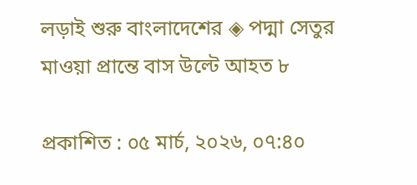লড়াই শুরু বাংলা‌দে‌শের ◈ পদ্মা সেতুর মাওয়া প্রান্তে বাস উল্টে আহত ৮

প্রকাশিত : ০৫ মার্চ, ২০২৬, ০৭:৪০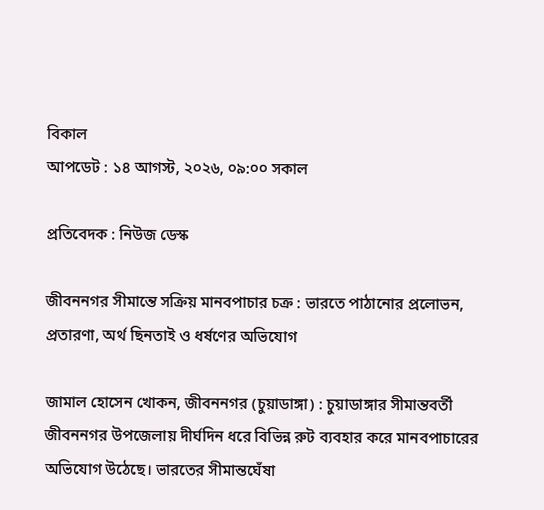বিকাল
আপডেট : ১৪ আগস্ট, ২০২৬, ০৯:০০ সকাল

প্রতিবেদক : নিউজ ডেস্ক

জীবননগর সীমান্তে সক্রিয় মানবপাচার চক্র : ভারতে পাঠানোর প্রলোভন, প্রতারণা, অর্থ ছিনতাই ও ধর্ষণের অভিযোগ

জামাল হোসেন খোকন, জীবননগর (চুয়াডাঙ্গা) : চুয়াডাঙ্গার সীমান্তবর্তী জীবননগর উপজেলায় দীর্ঘদিন ধরে বিভিন্ন রুট ব্যবহার করে মানবপাচারের অভিযোগ উঠেছে। ভারতের সীমান্তঘেঁষা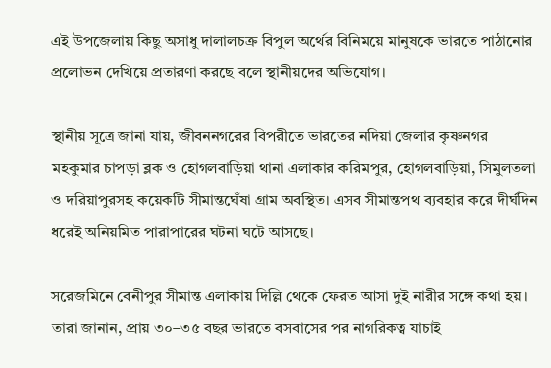এই উপজেলায় কিছু অসাধু দালালচক্র বিপুল অর্থের বিনিময়ে মানুষকে ভারতে পাঠানোর প্রলোভন দেখিয়ে প্রতারণা করছে বলে স্থানীয়দের অভিযোগ।

স্থানীয় সূত্রে জানা যায়, জীবননগরের বিপরীতে ভারতের নদিয়া জেলার কৃষ্ণনগর মহকুমার চাপড়া ব্লক ও হোগলবাড়িয়া থানা এলাকার করিমপুর, হোগলবাড়িয়া, সিমুলতলা ও দরিয়াপুরসহ কয়েকটি সীমান্তঘেঁষা গ্রাম অবস্থিত। এসব সীমান্তপথ ব্যবহার করে দীর্ঘদিন ধরেই অনিয়মিত পারাপারের ঘটনা ঘটে আসছে।

সরেজমিনে বেনীপুর সীমান্ত এলাকায় দিল্লি থেকে ফেরত আসা দুই নারীর সঙ্গে কথা হয়। তারা জানান, প্রায় ৩০–৩৫ বছর ভারতে বসবাসের পর নাগরিকত্ব যাচাই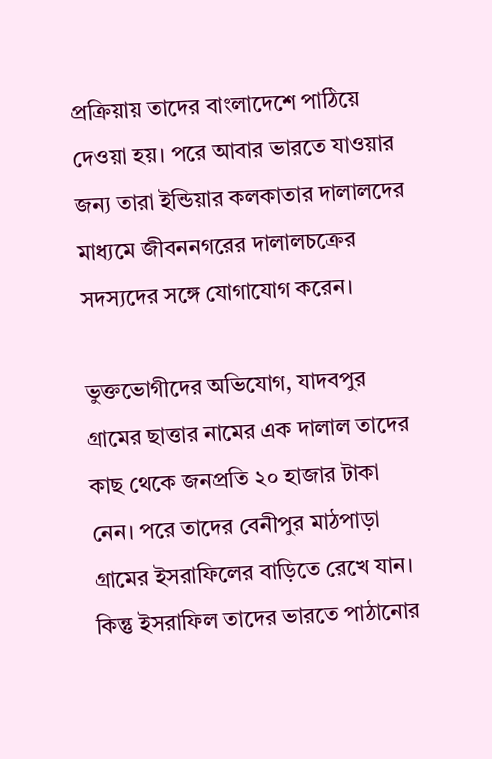প্রক্রিয়ায় তাদের বাংলাদেশে পাঠিয়ে দেওয়া হয়। পরে আবার ভারতে যাওয়ার জন্য তারা ইন্ডিয়ার কলকাতার দালালদের মাধ্যমে জীবননগরের দালালচক্রের সদস্যদের সঙ্গে যোগাযোগ করেন।

ভুক্তভোগীদের অভিযোগ, যাদবপুর গ্রামের ছাত্তার নামের এক দালাল তাদের কাছ থেকে জনপ্রতি ২০ হাজার টাকা নেন। পরে তাদের বেনীপুর মাঠপাড়া গ্রামের ইসরাফিলের বাড়িতে রেখে যান। কিন্তু ইসরাফিল তাদের ভারতে পাঠানোর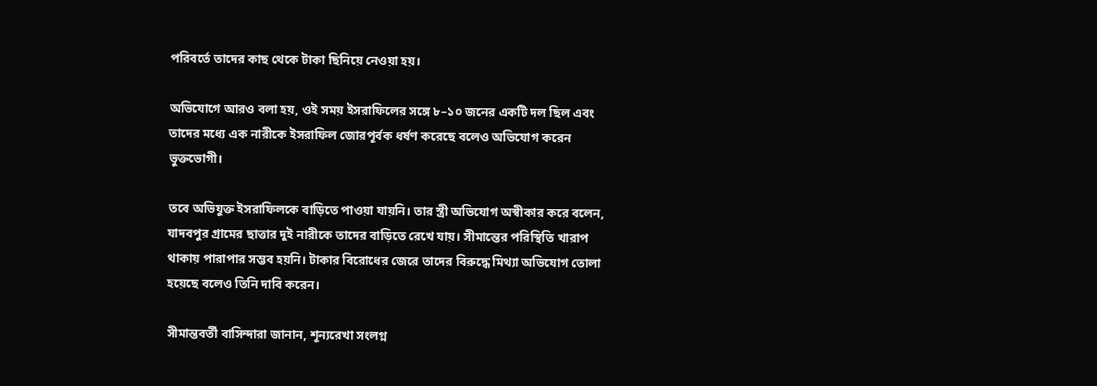পরিবর্তে তাদের কাছ থেকে টাকা ছিনিয়ে নেওয়া হয়।

অভিযোগে আরও বলা হয়, ওই সময় ইসরাফিলের সঙ্গে ৮–১০ জনের একটি দল ছিল এবং তাদের মধ্যে এক নারীকে ইসরাফিল জোরপূর্বক ধর্ষণ করেছে বলেও অভিযোগ করেন ভুক্তভোগী।

তবে অভিযুক্ত ইসরাফিলকে বাড়িতে পাওয়া যায়নি। তার স্ত্রী অভিযোগ অস্বীকার করে বলেন, যাদবপুর গ্রামের ছাত্তার দুই নারীকে তাদের বাড়িতে রেখে যায়। সীমান্তের পরিস্থিতি খারাপ থাকায় পারাপার সম্ভব হয়নি। টাকার বিরোধের জেরে তাদের বিরুদ্ধে মিথ্যা অভিযোগ তোলা হয়েছে বলেও তিনি দাবি করেন।

সীমান্তবর্তী বাসিন্দারা জানান, শূন্যরেখা সংলগ্ন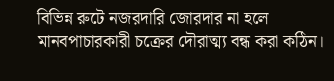বিভিন্ন রুটে নজরদারি জোরদার না হলে মানবপাচারকারী চক্রের দৌরাত্ম্য বন্ধ করা কঠিন।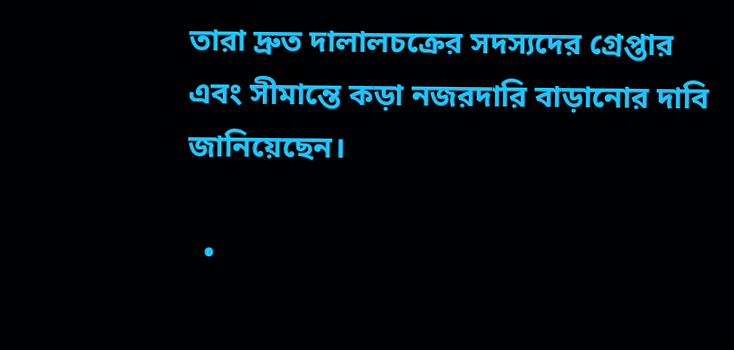তারা দ্রুত দালালচক্রের সদস্যদের গ্রেপ্তার এবং সীমান্তে কড়া নজরদারি বাড়ানোর দাবি জানিয়েছেন।

  •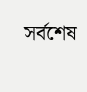সর্বশেষ